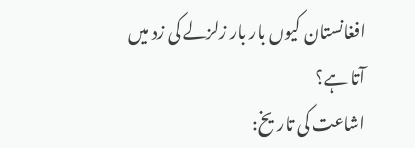افغانستان کیوں بار بار زلزلے کی زد میں آتا ہے؟
اشاعت کی تاریخ: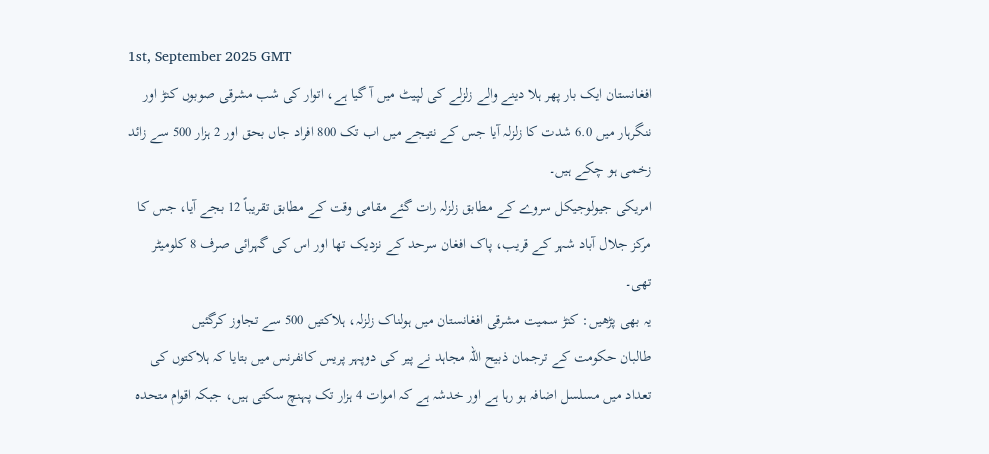1st, September 2025 GMT
افغانستان ایک بار پھر ہلا دینے والے زلزلے کی لپیٹ میں آ گیا ہے، اتوار کی شب مشرقی صوبوں کنڑ اور ننگرہار میں 6.0 شدت کا زلزلہ آیا جس کے نتیجے میں اب تک 800 افراد جاں بحق اور 2 ہزار 500 سے زائد زخمی ہو چکے ہیں۔
امریکی جیولوجیکل سروے کے مطابق زلزلہ رات گئے مقامی وقت کے مطابق تقریباً 12 بجے آیا، جس کا مرکز جلال آباد شہر کے قریب، پاک افغان سرحد کے نزدیک تھا اور اس کی گہرائی صرف 8 کلومیٹر تھی۔
یہ بھی پڑھیں: کنڑ سمیت مشرقی افغانستان میں ہولناک زلزلہ، ہلاکتیں 500 سے تجاوز کرگئیں
طالبان حکومت کے ترجمان ذبیح اللہ مجاہد نے پیر کی دوپہر پریس کانفرنس میں بتایا کہ ہلاکتوں کی تعداد میں مسلسل اضافہ ہو رہا ہے اور خدشہ ہے کہ اموات 4 ہزار تک پہنچ سکتی ہیں، جبکہ اقوام متحدہ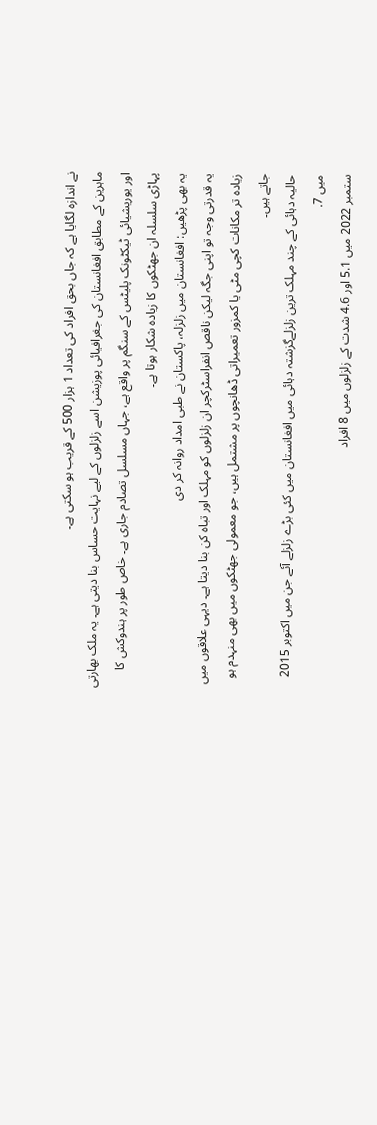نے اندازہ لگایا ہے کہ جاں بحق افراد کی تعداد 1 ہزار 500 کے قریب ہو سکتی ہے۔
ماہرین کے مطابق افغانستان کی جغرافیائی پوزیشن اسے زلزلوں کے لیے نہایت حساس بنا دیتی ہے۔ یہ ملک بھارتی اور یوریشیائی ٹیکٹونک پلیٹس کے سنگم پر واقع ہے، جہاں مسلسل تصادم جاری ہے۔ خاص طور پر ہندوکش کا پہاڑی سلسلہ ان جھٹکوں کا زیادہ شکار ہوتا ہے۔
یہ بھی پڑھیں: افغانستان میں زلزلہ، پاکستان نے طبی امداد روانہ کر دی
یہ قدرتی وجہ تو اپنی جگہ لیکن ناقص انفراسٹرکچر ان زلزلوں کو مہلک اور تباہ کن بنا دیتا ہے۔ دیہی علاقوں میں زیادہ تر مکانات کچی مٹی یا کمزور تعمیراتی ڈھانچوں پر مشتمل ہیں، جو معمولی جھٹکوں میں بھی منہدم ہو جاتے ہیں۔
حالیہ دہائی کے چند مہلک ترین زلزلےگزشتہ دہائی میں افغانستان میں کئی بڑے زلزلے آئے جن میں اکتوبر 2015 میں 7.
ستمبر 2022 میں 5.1 اور 4.6 شدت کے زلزلوں میں 8 افراد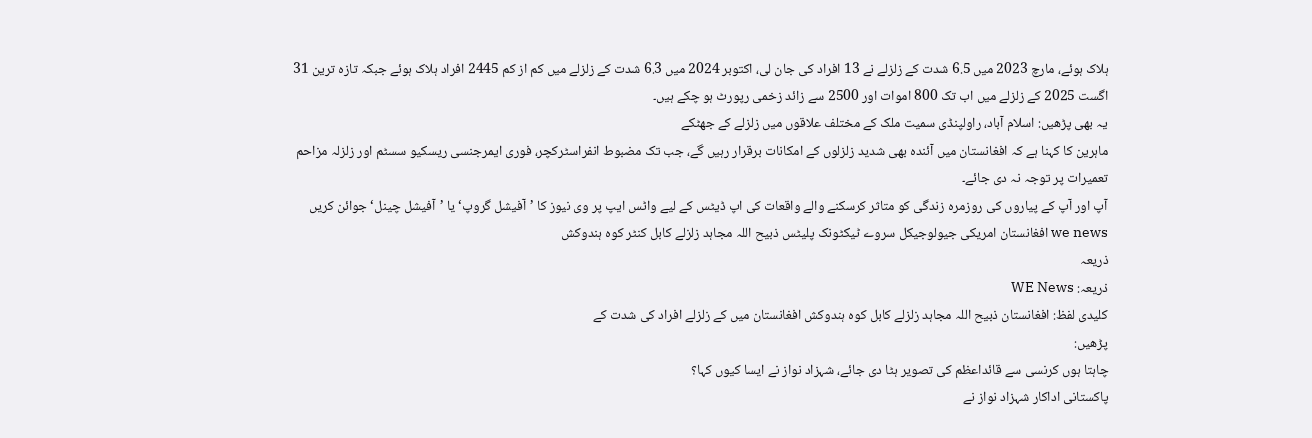ہلاک ہوئے، مارچ 2023 میں 6.5 شدت کے زلزلے نے 13 افراد کی جان لی، اکتوبر 2024 میں 6.3 شدت کے زلزلے میں کم از کم 2445 افراد ہلاک ہوئے جبکہ تازہ ترین 31 اگست 2025 کے زلزلے میں اب تک 800 اموات اور 2500 سے زائد زخمی رپورٹ ہو چکے ہیں۔
یہ بھی پڑھیں: اسلام آباد، راولپنڈی سمیت ملک کے مختلف علاقوں میں زلزلے کے جھٹکے
ماہرین کا کہنا ہے کہ افغانستان میں آئندہ بھی شدید زلزلوں کے امکانات برقرار رہیں گے، جب تک مضبوط انفراسٹرکچر، فوری ایمرجنسی ریسکیو سسٹم اور زلزلہ مزاحم تعمیرات پر توجہ نہ دی جائے۔
آپ اور آپ کے پیاروں کی روزمرہ زندگی کو متاثر کرسکنے والے واقعات کی اپ ڈیٹس کے لیے واٹس ایپ پر وی نیوز کا ’آفیشل گروپ‘ یا ’آفیشل چینل‘ جوائن کریں
we news افغانستان امریکی جیولوجیکل سروے ٹیکٹونک پلیٹس ذبیح اللہ مجاہد زلزلے کابل کنٹر کوہ ہندوکش
ذریعہ
ذریعہ: WE News
کلیدی لفظ: افغانستان ذبیح اللہ مجاہد زلزلے کابل کوہ ہندوکش افغانستان میں کے زلزلے افراد کی شدت کے
پڑھیں:
چاہتا ہوں کرنسی سے قائداعظم کی تصویر ہٹا دی جائے، شہزاد نواز نے ایسا کیوں کہا؟
پاکستانی اداکار شہزاد نواز نے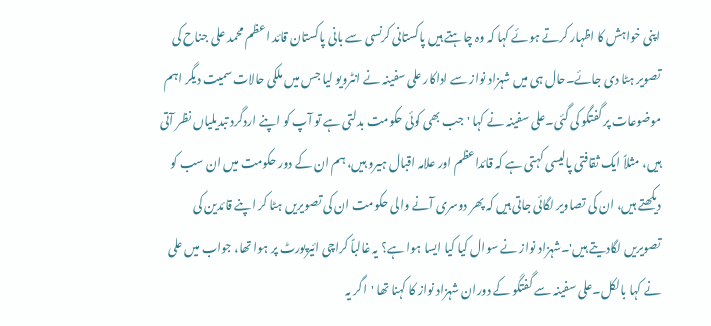اپنی خواہش کا اظہار کرتے ہوئے کہا کہ وہ چاہتے ہیں پاکستانی کرنسی سے بانی پاکستان قائد اعظم محمد علی جناح کی تصویر ہٹا دی جائے۔حال ہی میں شہزاد نواز سے اداکار علی سفینہ نے انٹرویو لیا جس میں ملکی حالات سمیت دیگر اہم موضوعات پر گفتگو کی گئی۔علی سفینہ نے کہا 'جب بھی کوئی حکومت بدلتی ہے تو آپ کو اپنے اردگرد تبدیلیاں نظر آتی ہیں، مثلاً ایک ثقافتی پالیسی کہتی ہے کہ قائداعظم اور علامہ اقبال ہیرو ہیں، ہم ان کے دور حکومت میں ان سب کو دیکھتے ہیں، ان کی تصاویر لگائی جاتی ہیں کہ پھر دوسری آنے والی حکومت ان کی تصویریں ہٹا کر اپنے قائدین کی تصویریں لگادیتے ہیں'۔شہزاد نواز نے سوال کیا کیا ایسا ہوا ہے؟ یہ غالباً کراچی ائیرپورٹ پر ہوا تھا، جواب میں علی نے کہا بالکل۔علی سفینہ سے گفتگو کے دوران شہزاد نواز کا کہنا تھا 'اگر یہ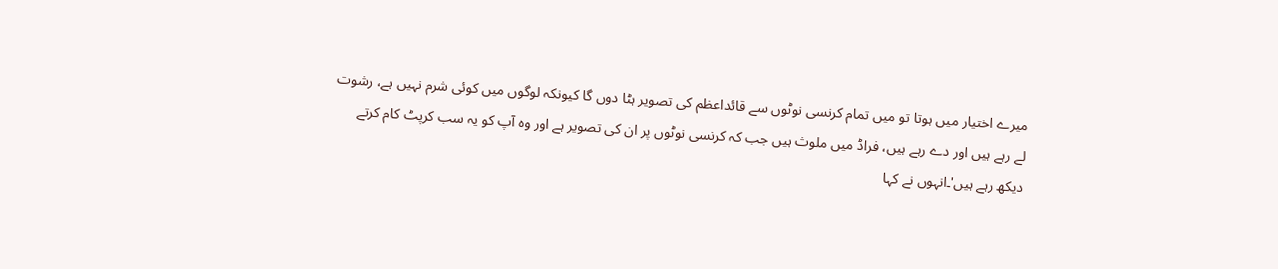میرے اختیار میں ہوتا تو میں تمام کرنسی نوٹوں سے قائداعظم کی تصویر ہٹا دوں گا کیونکہ لوگوں میں کوئی شرم نہیں ہے، رشوت لے رہے ہیں اور دے رہے ہیں، فراڈ میں ملوث ہیں جب کہ کرنسی نوٹوں پر ان کی تصویر ہے اور وہ آپ کو یہ سب کرپٹ کام کرتے دیکھ رہے ہیں'۔انہوں نے کہا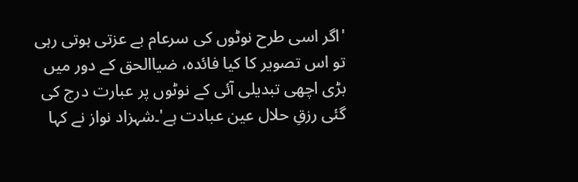'اگر اسی طرح نوٹوں کی سرعام بے عزتی ہوتی رہی تو اس تصویر کا کیا فائدہ، ضیاالحق کے دور میں بڑی اچھی تبدیلی آئی کے نوٹوں پر عبارت درج کی گئی رزقِ حلال عین عبادت ہے'۔شہزاد نواز نے کہا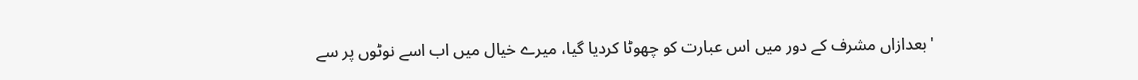'بعدازاں مشرف کے دور میں اس عبارت کو چھوٹا کردیا گیا، میرے خیال میں اب اسے نوٹوں پر سے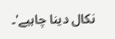نکال دینا چاہیے'۔